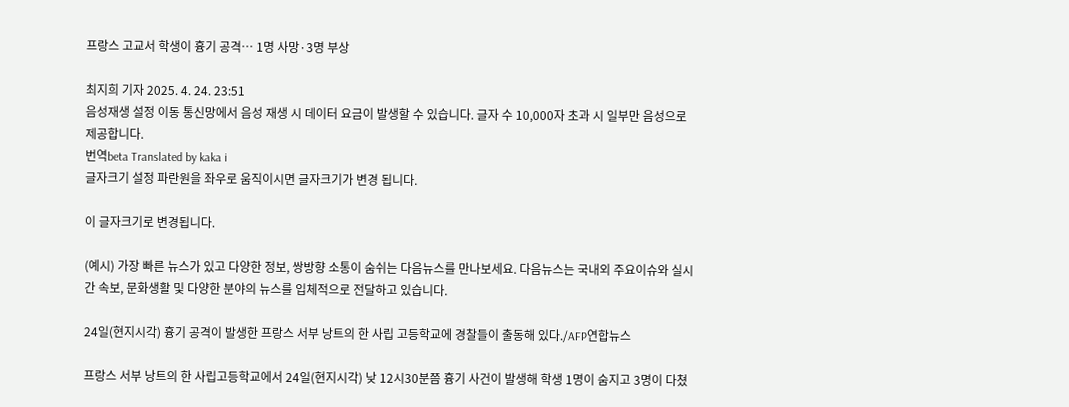프랑스 고교서 학생이 흉기 공격… 1명 사망·3명 부상

최지희 기자 2025. 4. 24. 23:51
음성재생 설정 이동 통신망에서 음성 재생 시 데이터 요금이 발생할 수 있습니다. 글자 수 10,000자 초과 시 일부만 음성으로 제공합니다.
번역beta Translated by kaka i
글자크기 설정 파란원을 좌우로 움직이시면 글자크기가 변경 됩니다.

이 글자크기로 변경됩니다.

(예시) 가장 빠른 뉴스가 있고 다양한 정보, 쌍방향 소통이 숨쉬는 다음뉴스를 만나보세요. 다음뉴스는 국내외 주요이슈와 실시간 속보, 문화생활 및 다양한 분야의 뉴스를 입체적으로 전달하고 있습니다.

24일(현지시각) 흉기 공격이 발생한 프랑스 서부 낭트의 한 사립 고등학교에 경찰들이 출동해 있다./AFP연합뉴스

프랑스 서부 낭트의 한 사립고등학교에서 24일(현지시각) 낮 12시30분쯤 흉기 사건이 발생해 학생 1명이 숨지고 3명이 다쳤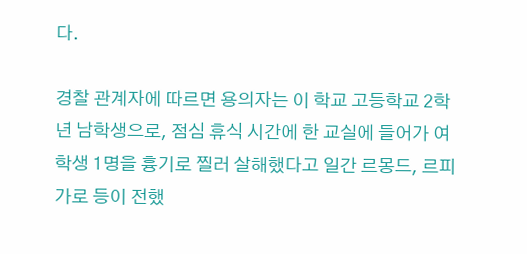다.

경찰 관계자에 따르면 용의자는 이 학교 고등학교 2학년 남학생으로, 점심 휴식 시간에 한 교실에 들어가 여학생 1명을 흉기로 찔러 살해했다고 일간 르몽드, 르피가로 등이 전했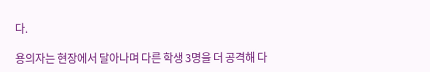다.

용의자는 현장에서 달아나며 다른 학생 3명을 더 공격해 다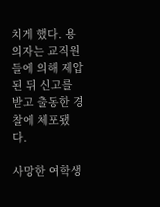치게 했다. 용의자는 교직원들에 의해 제압된 뒤 신고를 받고 출동한 경찰에 체포됐다.

사망한 여학생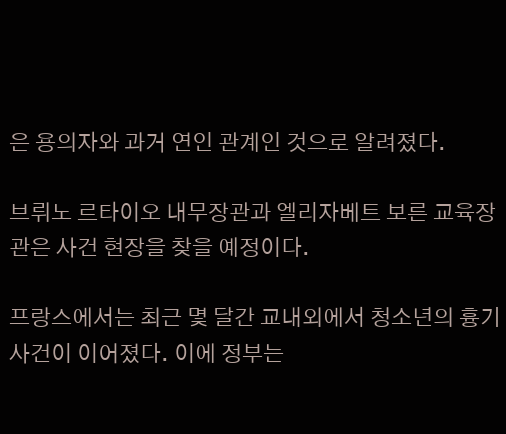은 용의자와 과거 연인 관계인 것으로 알려졌다.

브뤼노 르타이오 내무장관과 엘리자베트 보른 교육장관은 사건 현장을 찾을 예정이다.

프랑스에서는 최근 몇 달간 교내외에서 청소년의 흉기 사건이 이어졌다. 이에 정부는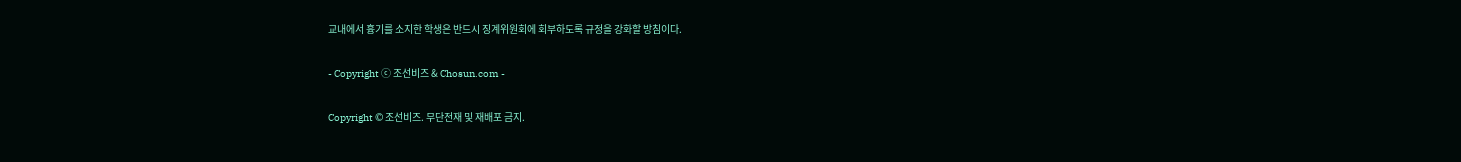교내에서 흉기를 소지한 학생은 반드시 징계위원회에 회부하도록 규정을 강화할 방침이다.

- Copyright ⓒ 조선비즈 & Chosun.com -

Copyright © 조선비즈. 무단전재 및 재배포 금지.